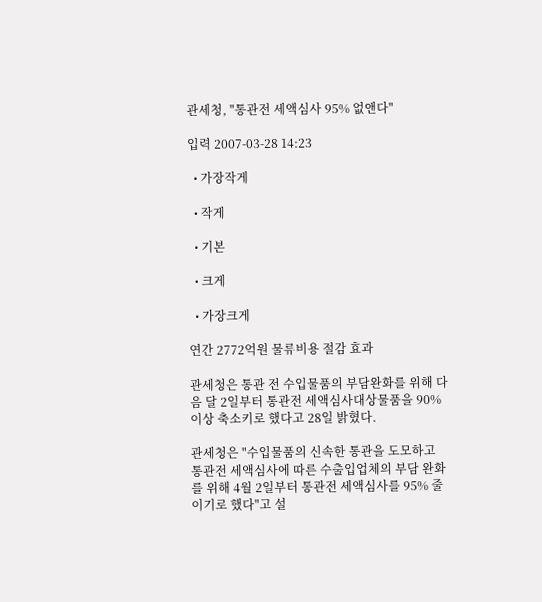관세청, "통관전 세액심사 95% 없앤다"

입력 2007-03-28 14:23

  • 가장작게

  • 작게

  • 기본

  • 크게

  • 가장크게

연간 2772억원 물류비용 절감 효과

관세청은 통관 전 수입물품의 부담완화를 위해 다음 달 2일부터 통관전 세액심사대상물품을 90% 이상 축소키로 했다고 28일 밝혔다.

관세청은 "수입물품의 신속한 통관을 도모하고 통관전 세액심사에 따른 수출입업체의 부담 완화를 위해 4월 2일부터 통관전 세액심사를 95% 줄이기로 했다"고 설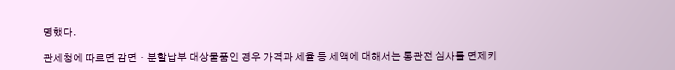명했다.

관세청에 따르면 감면ㆍ분할납부 대상물품인 경우 가격과 세율 등 세액에 대해서는 통관전 심사를 면제키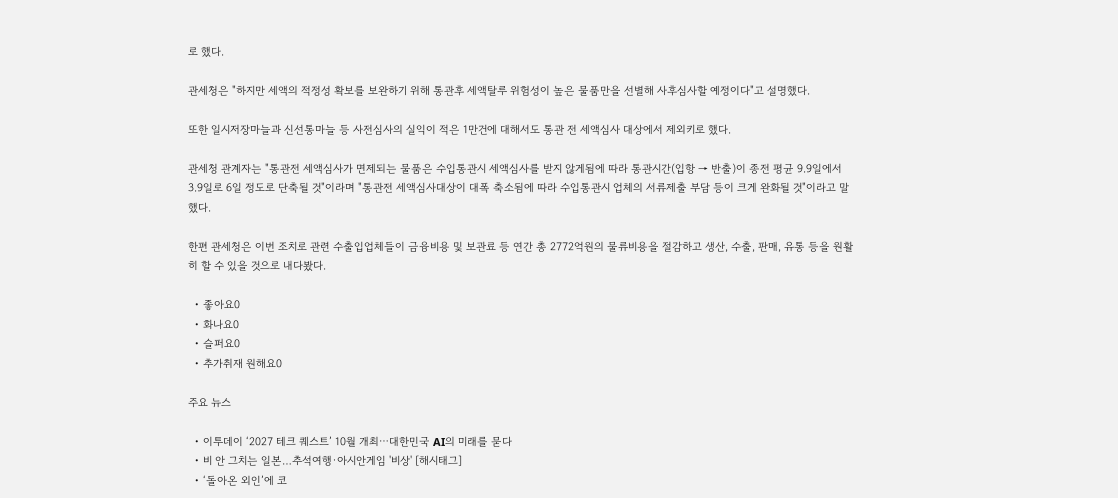로 했다.

관세청은 "하지만 세액의 적정성 확보를 보완하기 위해 통관후 세액탈루 위험성이 높은 물품만을 선별해 사후심사할 예정이다"고 설명했다.

또한 일시저장마늘과 신선통마늘 등 사전심사의 실익이 적은 1만건에 대해서도 통관 전 세액심사 대상에서 제외키로 했다.

관세청 관계자는 "통관전 세액심사가 면제되는 물품은 수입통관시 세액심사를 받지 않게됨에 따라 통관시간(입항 → 반출)이 종전 평균 9.9일에서 3.9일로 6일 정도로 단축될 것"이라며 "통관전 세액심사대상이 대폭 축소됨에 따라 수입통관시 업체의 서류제출 부담 등이 크게 완화될 것"이라고 말했다.

한편 관세청은 이번 조치로 관련 수출입업체들이 금융비용 및 보관료 등 연간 총 2772억원의 물류비용을 절감하고 생산, 수출, 판매, 유통 등을 원활히 할 수 있을 것으로 내다봤다.

  • 좋아요0
  • 화나요0
  • 슬퍼요0
  • 추가취재 원해요0

주요 뉴스

  • 이투데이 ‘2027 테크 퀘스트’ 10월 개최⋯대한민국 AI의 미래를 묻다
  • 비 안 그치는 일본…추석여행·아시안게임 '비상' [해시태그]
  • ‘돌아온 외인’에 코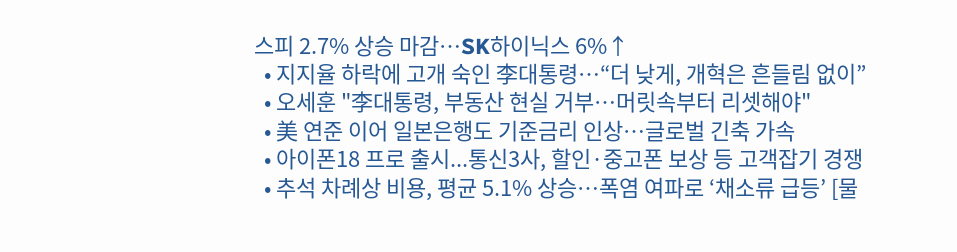스피 2.7% 상승 마감⋯SK하이닉스 6%↑
  • 지지율 하락에 고개 숙인 李대통령⋯“더 낮게, 개혁은 흔들림 없이”
  • 오세훈 "李대통령, 부동산 현실 거부⋯머릿속부터 리셋해야"
  • 美 연준 이어 일본은행도 기준금리 인상⋯글로벌 긴축 가속
  • 아이폰18 프로 출시...통신3사, 할인·중고폰 보상 등 고객잡기 경쟁
  • 추석 차례상 비용, 평균 5.1% 상승…폭염 여파로 ‘채소류 급등’ [물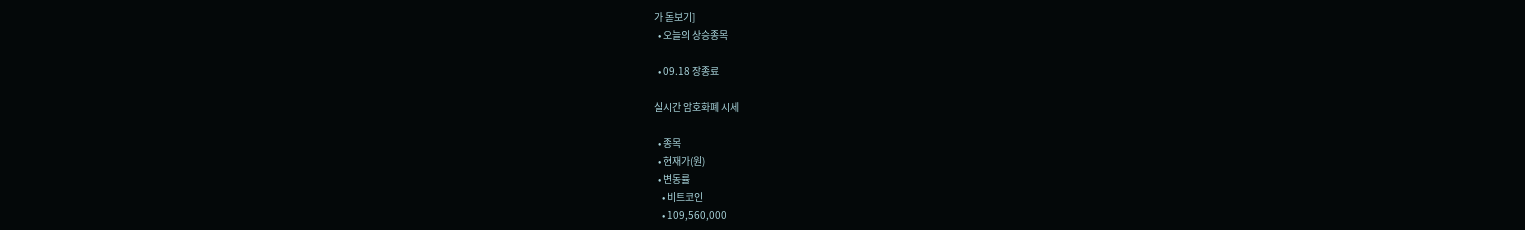가 돋보기]
  • 오늘의 상승종목

  • 09.18 장종료

실시간 암호화폐 시세

  • 종목
  • 현재가(원)
  • 변동률
    • 비트코인
    • 109,560,000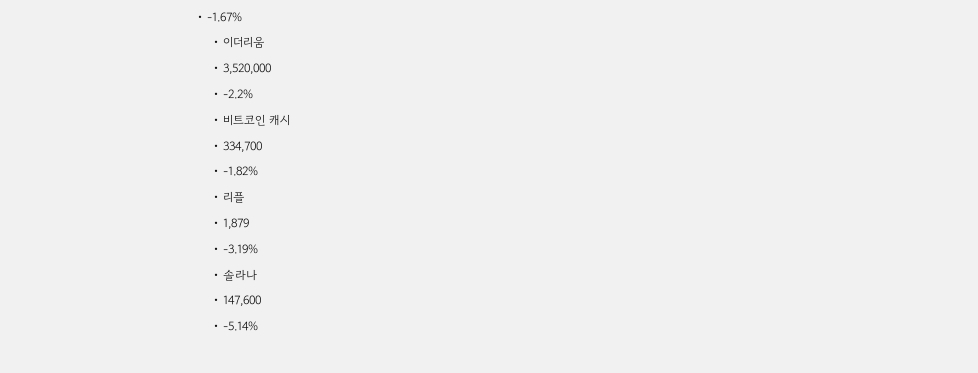• -1.67%
    • 이더리움
    • 3,520,000
    • -2.2%
    • 비트코인 캐시
    • 334,700
    • -1.82%
    • 리플
    • 1,879
    • -3.19%
    • 솔라나
    • 147,600
    • -5.14%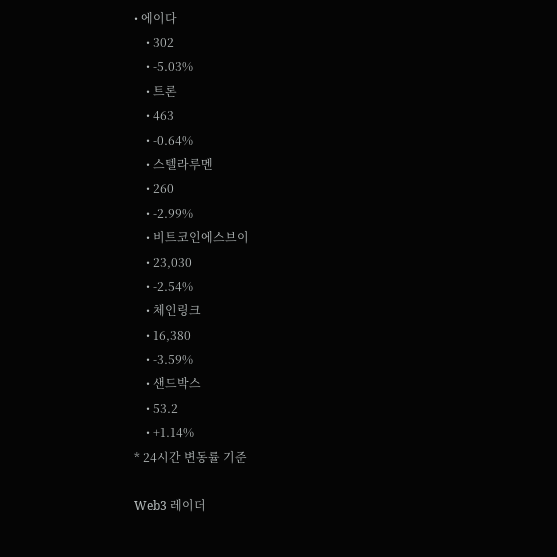• 에이다
    • 302
    • -5.03%
    • 트론
    • 463
    • -0.64%
    • 스텔라루멘
    • 260
    • -2.99%
    • 비트코인에스브이
    • 23,030
    • -2.54%
    • 체인링크
    • 16,380
    • -3.59%
    • 샌드박스
    • 53.2
    • +1.14%
* 24시간 변동률 기준

Web3 레이더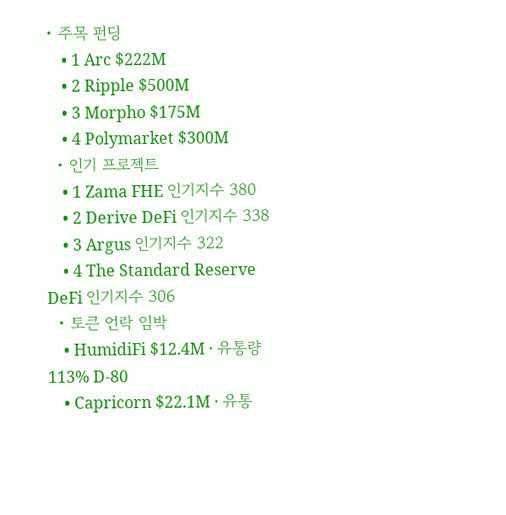• 주목 펀딩
    • 1 Arc $222M
    • 2 Ripple $500M
    • 3 Morpho $175M
    • 4 Polymarket $300M
  • 인기 프로젝트
    • 1 Zama FHE 인기지수 380
    • 2 Derive DeFi 인기지수 338
    • 3 Argus 인기지수 322
    • 4 The Standard Reserve DeFi 인기지수 306
  • 토큰 언락 임박
    • HumidiFi $12.4M · 유통량 113% D-80
    • Capricorn $22.1M · 유통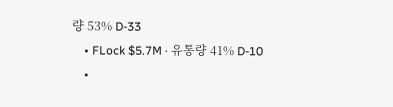량 53% D-33
    • FLock $5.7M · 유통량 41% D-10
    •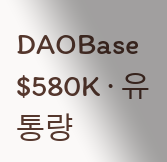DAOBase $580K · 유통량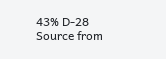43% D-28
Source from